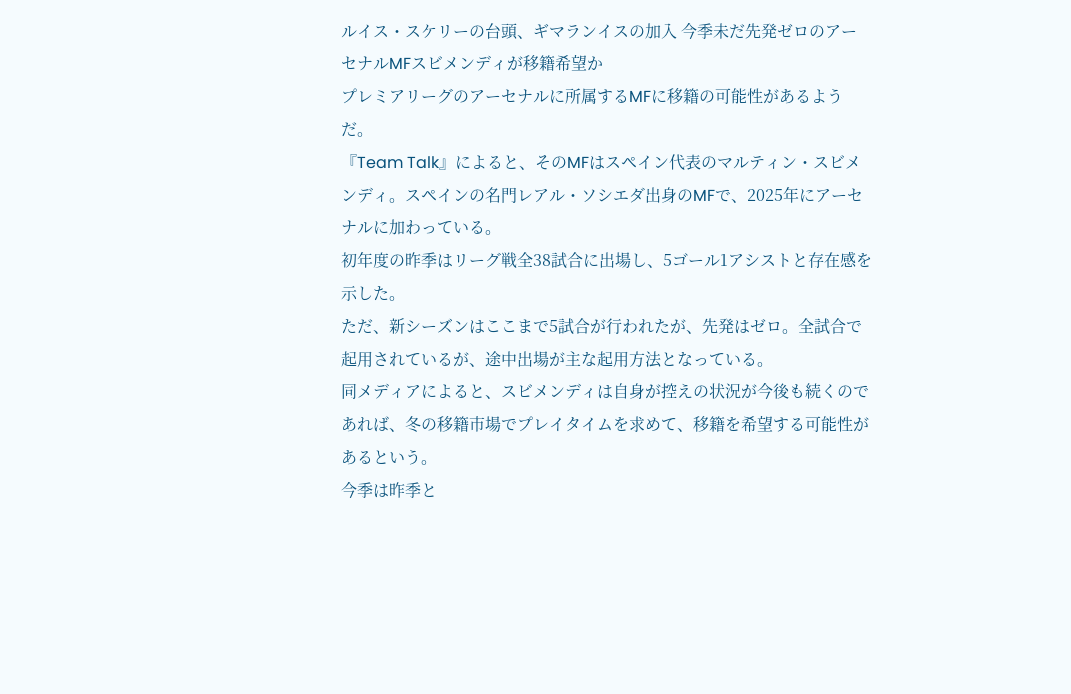ルイス・スケリーの台頭、ギマランイスの加入 今季未だ先発ゼロのアーセナルMFスビメンディが移籍希望か
プレミアリーグのアーセナルに所属するMFに移籍の可能性があるようだ。
『Team Talk』によると、そのMFはスペイン代表のマルティン・スビメンディ。スペインの名門レアル・ソシエダ出身のMFで、2025年にアーセナルに加わっている。
初年度の昨季はリーグ戦全38試合に出場し、5ゴール1アシストと存在感を示した。
ただ、新シーズンはここまで5試合が行われたが、先発はゼロ。全試合で起用されているが、途中出場が主な起用方法となっている。
同メディアによると、スビメンディは自身が控えの状況が今後も続くのであれば、冬の移籍市場でプレイタイムを求めて、移籍を希望する可能性があるという。
今季は昨季と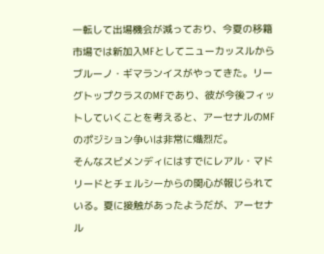一転して出場機会が減っており、今夏の移籍市場では新加入MFとしてニューカッスルからブルーノ・ギマランイスがやってきた。リーグトップクラスのMFであり、彼が今後フィットしていくことを考えると、アーセナルのMFのポジション争いは非常に熾烈だ。
そんなスビメンディにはすでにレアル・マドリードとチェルシーからの関心が報じられている。夏に接触があったようだが、アーセナル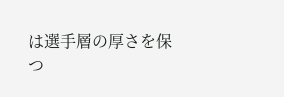は選手層の厚さを保つ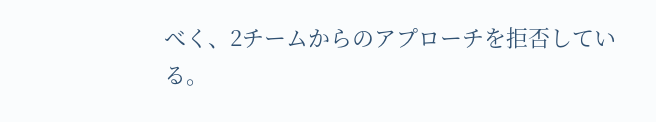べく、2チームからのアプローチを拒否している。